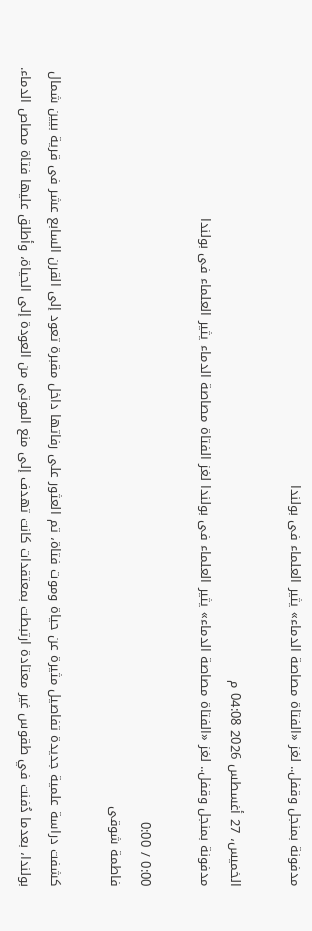مدفونة بمنجل وقفل.. لغز «الفتاة مصاصة الدماء» يثير العلماء فى بولندا

الخميس، 27 أغسطس 2026 04:08 م
مدفونة بمنجل وقفل.. لغز «الفتاة مصاصة الدماء» يثير العلماء فى بولندا لغز الفتاة مصاصة الدماء يثير العلماء فى بولندا

0:00 / 0:00
فاطمة شوقى

كشفت دراسة علمية جديدة تفاصيل مثيرة عن حياة وموت فتاة، تم العثور على رفاتها داخل مقبرة تعود إلى القرن السابع عشر فى قرية بيين شمال بولندا، بعدما دُفنت في طقوس غير معتادة ارتبطت بمعتقدات كانت تهدف إلى منع الموتى من العودة إلى الحياة، وأطلق عليها فتاة مصاص الدماء.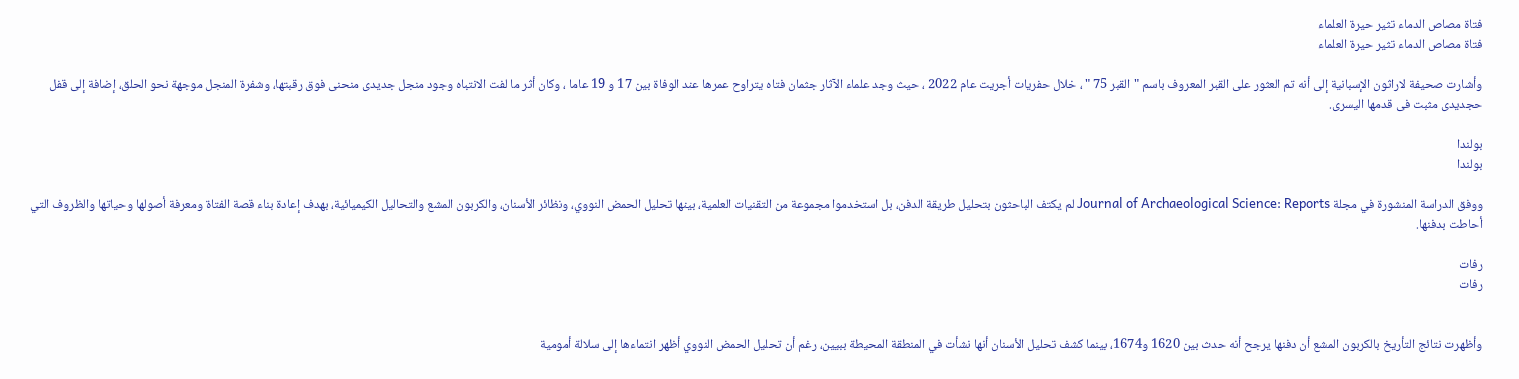فتاة مصاص الدماء تثير حيرة العلماء
فتاة مصاص الدماء تثير حيرة العلماء

وأشارت صحيفة لاراثون الإسبانية إلى أنه تم العثور على القبر المعروف باسم "القبر 75 " ، خلال حفريات أجريت عام 2022 ، حيث وجد علماء الآثار جثمان فتاه يتراوح عمرها عند الوفاة بين 17 و 19 عاما ، وكان أثر ما لفت الانتباه وجود منجل جديدى منحنى فوق رقبتها، وشفرة المنجل موجهة نحو الحلق، إضافة إلى قفل حجديدى مثبت فى قدمها اليسرى.

بولندا
بولندا

ووفق الدراسة المنشورة في مجلة Journal of Archaeological Science: Reports لم يكتف الباحثون بتحليل طريقة الدفن، بل استخدموا مجموعة من التقنيات العلمية، بينها تحليل الحمض النووي، ونظائر الأسنان، والكربون المشع والتحاليل الكيميائية، بهدف إعادة بناء قصة الفتاة ومعرفة أصولها وحياتها والظروف التي أحاطت بدفنها.

رفات
رفات


وأظهرت نتائج التأريخ بالكربون المشع أن دفنها يرجح أنه حدث بين 1620 و1674، بينما كشف تحليل الأسنان أنها نشأت في المنطقة المحيطة ببيين، رغم أن تحليل الحمض النووي أظهر انتماءها إلى سلالة أمومية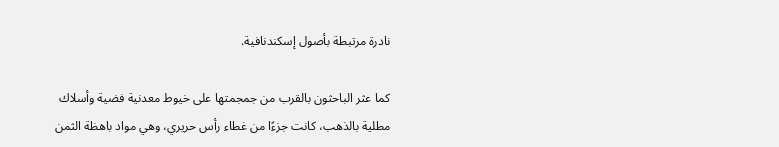نادرة مرتبطة بأصول إسكندنافية.

كما عثر الباحثون بالقرب من جمجمتها على خيوط معدنية فضية وأسلاك مطلية بالذهب، كانت جزءًا من غطاء رأس حريري، وهي مواد باهظة الثمن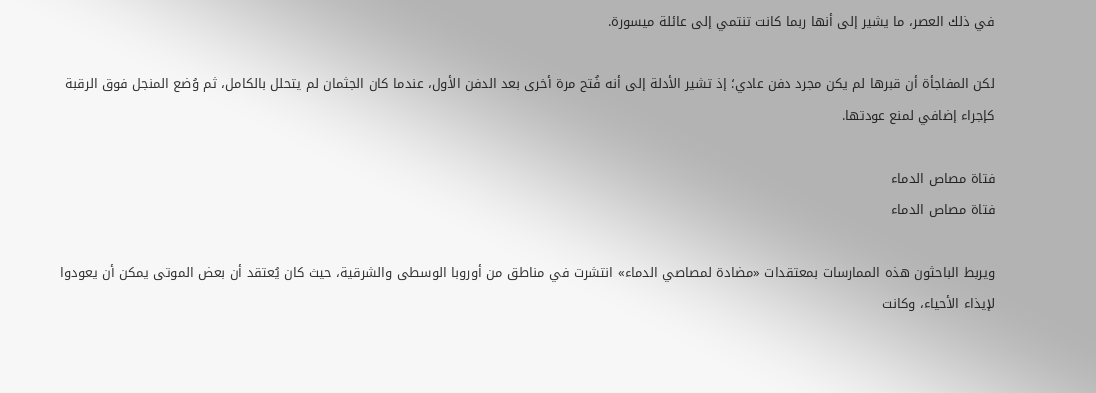في ذلك العصر، ما يشير إلى أنها ربما كانت تنتمي إلى عائلة ميسورة.

لكن المفاجأة أن قبرها لم يكن مجرد دفن عادي؛ إذ تشير الأدلة إلى أنه فُتح مرة أخرى بعد الدفن الأول، عندما كان الجثمان لم يتحلل بالكامل، ثم وُضع المنجل فوق الرقبة كإجراء إضافي لمنع عودتها.

فتاة مصاص الدماء
فتاة مصاص الدماء

ويربط الباحثون هذه الممارسات بمعتقدات «مضادة لمصاصي الدماء» انتشرت في مناطق من أوروبا الوسطى والشرقية، حيث كان يُعتقد أن بعض الموتى يمكن أن يعودوا لإيذاء الأحياء، وكانت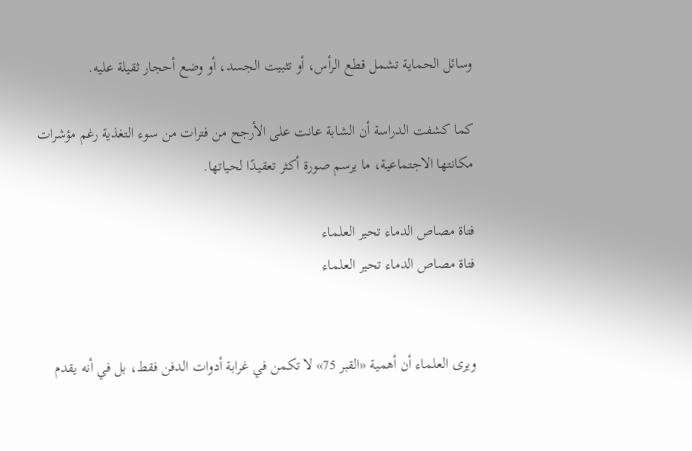وسائل الحماية تشمل قطع الرأس، أو تثبيت الجسد، أو وضع أحجار ثقيلة عليه.

كما كشفت الدراسة أن الشابة عانت على الأرجح من فترات من سوء التغذية رغم مؤشرات مكانتها الاجتماعية، ما يرسم صورة أكثر تعقيدًا لحياتها.

فتاة مصاص الدماء تحير العلماء
فتاة مصاص الدماء تحير العلماء


ويرى العلماء أن أهمية «القبر 75» لا تكمن في غرابة أدوات الدفن فقط، بل في أنه يقدم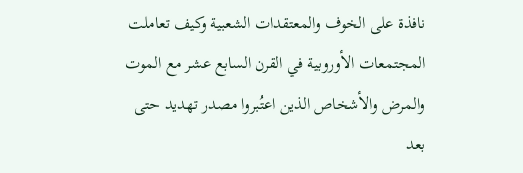نافذة على الخوف والمعتقدات الشعبية وكيف تعاملت المجتمعات الأوروبية في القرن السابع عشر مع الموت والمرض والأشخاص الذين اعتُبروا مصدر تهديد حتى بعد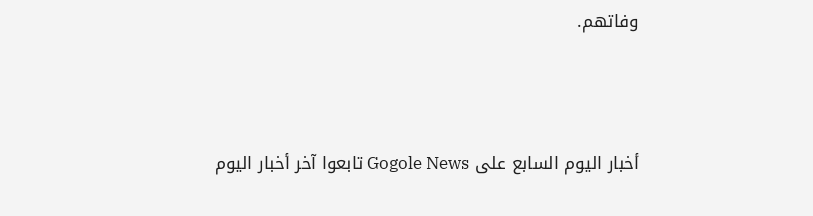وفاتهم.




أخبار اليوم السابع على Gogole News تابعوا آخر أخبار اليوم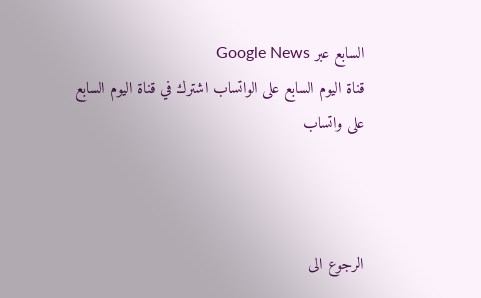السابع عبر Google News
قناة اليوم السابع على الواتساب اشترك في قناة اليوم السابع على واتساب



الرجوع الى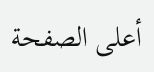أعلى الصفحة